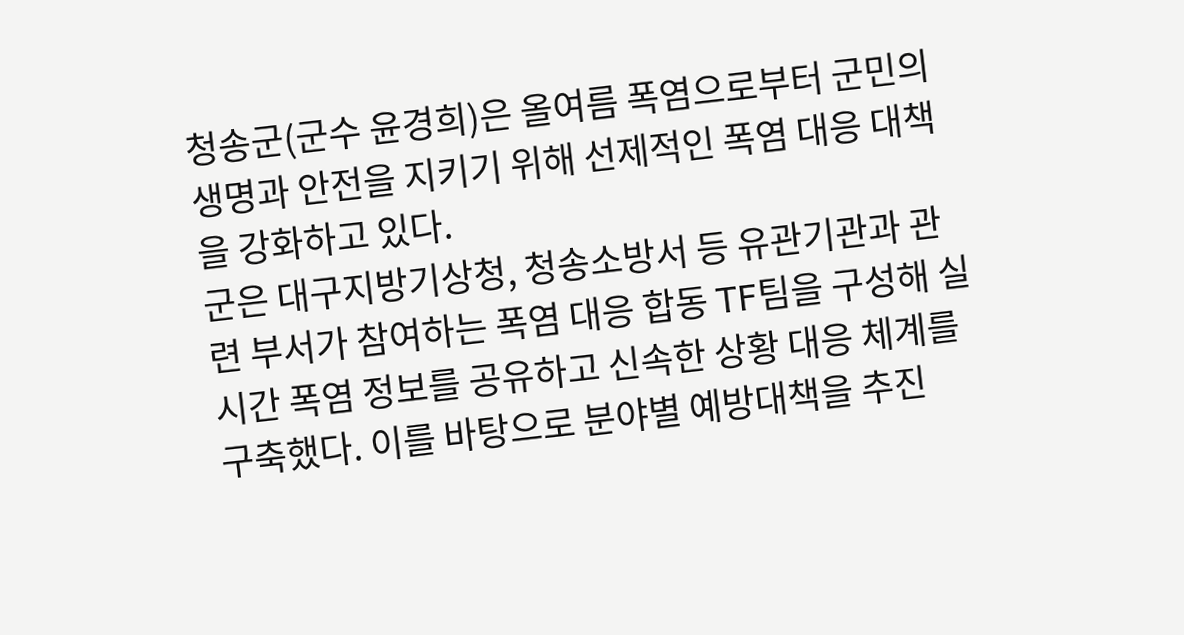청송군(군수 윤경희)은 올여름 폭염으로부터 군민의 생명과 안전을 지키기 위해 선제적인 폭염 대응 대책을 강화하고 있다.
군은 대구지방기상청, 청송소방서 등 유관기관과 관련 부서가 참여하는 폭염 대응 합동 TF팀을 구성해 실시간 폭염 정보를 공유하고 신속한 상황 대응 체계를 구축했다. 이를 바탕으로 분야별 예방대책을 추진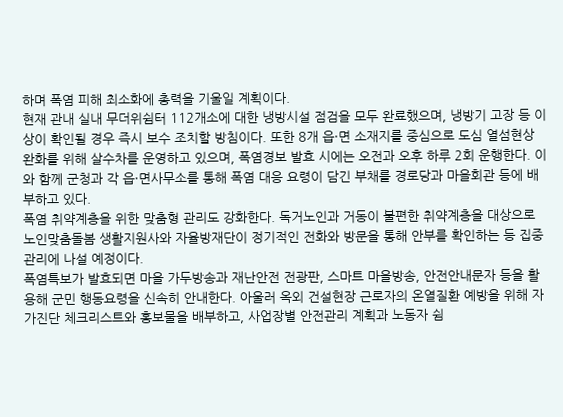하며 폭염 피해 최소화에 총력을 기울일 계획이다.
현재 관내 실내 무더위쉼터 112개소에 대한 냉방시설 점검을 모두 완료했으며, 냉방기 고장 등 이상이 확인될 경우 즉시 보수 조치할 방침이다. 또한 8개 읍·면 소재지를 중심으로 도심 열섬현상 완화를 위해 살수차를 운영하고 있으며, 폭염경보 발효 시에는 오전과 오후 하루 2회 운행한다. 이와 함께 군청과 각 읍·면사무소를 통해 폭염 대응 요령이 담긴 부채를 경로당과 마을회관 등에 배부하고 있다.
폭염 취약계층을 위한 맞춤형 관리도 강화한다. 독거노인과 거동이 불편한 취약계층을 대상으로 노인맞춤돌봄 생활지원사와 자율방재단이 정기적인 전화와 방문을 통해 안부를 확인하는 등 집중 관리에 나설 예정이다.
폭염특보가 발효되면 마을 가두방송과 재난안전 전광판, 스마트 마을방송, 안전안내문자 등을 활용해 군민 행동요령을 신속히 안내한다. 아울러 옥외 건설현장 근로자의 온열질환 예방을 위해 자가진단 체크리스트와 홍보물을 배부하고, 사업장별 안전관리 계획과 노동자 쉼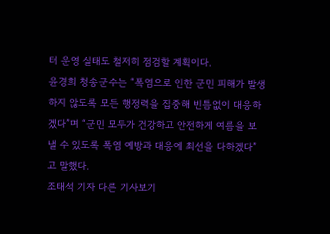터 운영 실태도 철저히 점검할 계획이다.
윤경희 청송군수는 “폭염으로 인한 군민 피해가 발생하지 않도록 모든 행정력을 집중해 빈틈없이 대응하겠다”며 “군민 모두가 건강하고 안전하게 여름을 보낼 수 있도록 폭염 예방과 대응에 최선을 다하겠다”고 말했다.
조태석 기자 다른 기사보기